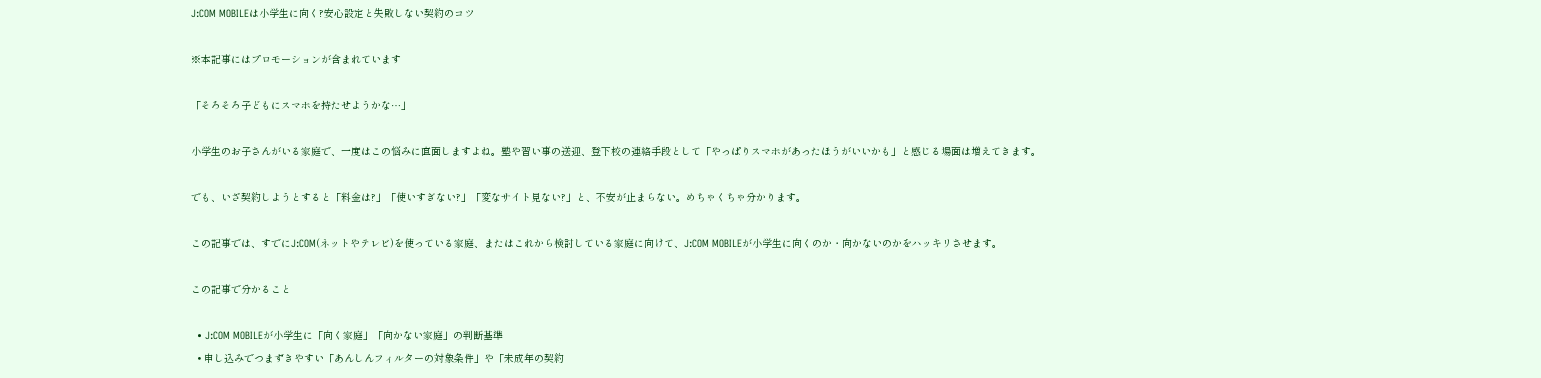J:COM MOBILEは小学生に向く?安心設定と失敗しない契約のコツ

※本記事にはプロモーションが含まれています

「そろそろ子どもにスマホを持たせようかな…」

小学生のお子さんがいる家庭で、一度はこの悩みに直面しますよね。塾や習い事の送迎、登下校の連絡手段として「やっぱりスマホがあったほうがいいかも」と感じる場面は増えてきます。

でも、いざ契約しようとすると「料金は?」「使いすぎない?」「変なサイト見ない?」と、不安が止まらない。めちゃくちゃ分かります。

この記事では、すでにJ:COM(ネットやテレビ)を使っている家庭、またはこれから検討している家庭に向けて、J:COM MOBILEが小学生に向くのか・向かないのかをハッキリさせます。

この記事で分かること

  • J:COM MOBILEが小学生に「向く家庭」「向かない家庭」の判断基準
  • 申し込みでつまずきやすい「あんしんフィルターの対象条件」や「未成年の契約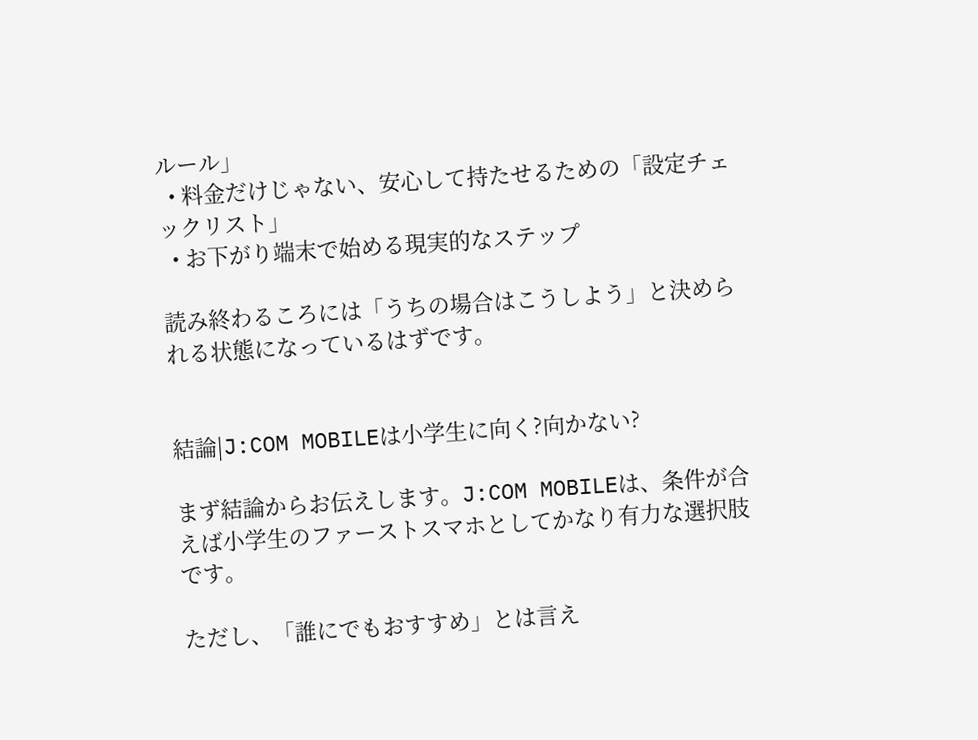ルール」
  • 料金だけじゃない、安心して持たせるための「設定チェックリスト」
  • お下がり端末で始める現実的なステップ

読み終わるころには「うちの場合はこうしよう」と決められる状態になっているはずです。


結論|J:COM MOBILEは小学生に向く?向かない?

まず結論からお伝えします。J:COM MOBILEは、条件が合えば小学生のファーストスマホとしてかなり有力な選択肢です。

ただし、「誰にでもおすすめ」とは言え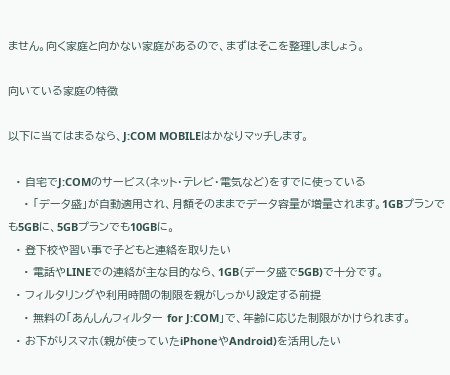ません。向く家庭と向かない家庭があるので、まずはそこを整理しましょう。

向いている家庭の特徴

以下に当てはまるなら、J:COM MOBILEはかなりマッチします。

  • 自宅でJ:COMのサービス(ネット・テレビ・電気など)をすでに使っている
    • 「データ盛」が自動適用され、月額そのままでデータ容量が増量されます。1GBプランでも5GBに、5GBプランでも10GBに。
  • 登下校や習い事で子どもと連絡を取りたい
    • 電話やLINEでの連絡が主な目的なら、1GB(データ盛で5GB)で十分です。
  • フィルタリングや利用時間の制限を親がしっかり設定する前提
    • 無料の「あんしんフィルター for J:COM」で、年齢に応じた制限がかけられます。
  • お下がりスマホ(親が使っていたiPhoneやAndroid)を活用したい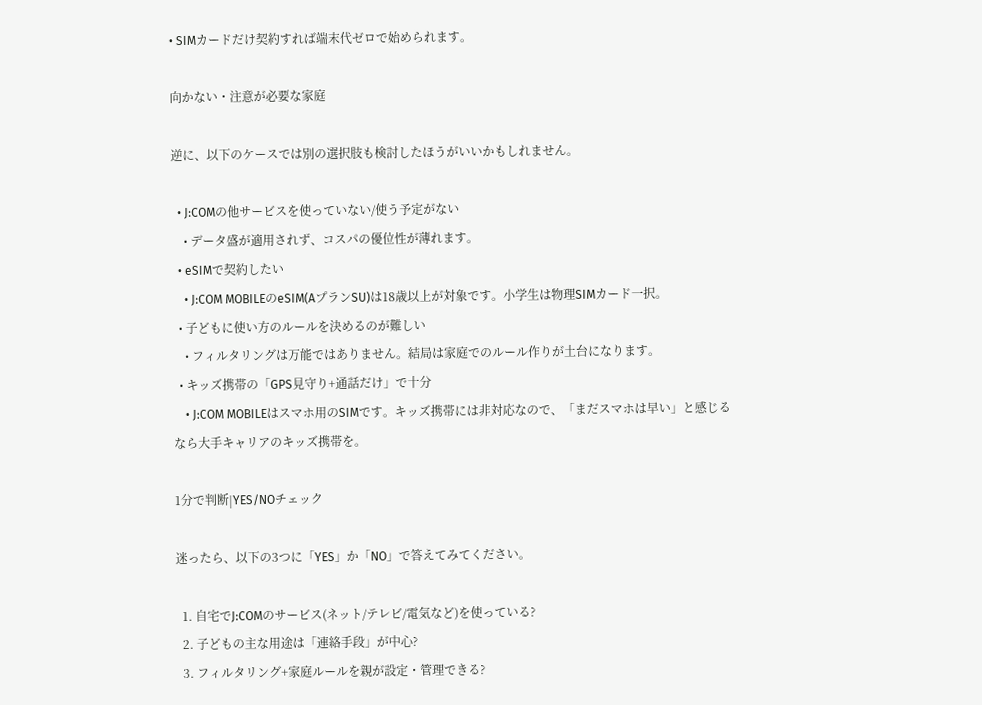• SIMカードだけ契約すれば端末代ゼロで始められます。

向かない・注意が必要な家庭

逆に、以下のケースでは別の選択肢も検討したほうがいいかもしれません。

  • J:COMの他サービスを使っていない/使う予定がない
    • データ盛が適用されず、コスパの優位性が薄れます。
  • eSIMで契約したい
    • J:COM MOBILEのeSIM(AプランSU)は18歳以上が対象です。小学生は物理SIMカード一択。
  • 子どもに使い方のルールを決めるのが難しい
    • フィルタリングは万能ではありません。結局は家庭でのルール作りが土台になります。
  • キッズ携帯の「GPS見守り+通話だけ」で十分
    • J:COM MOBILEはスマホ用のSIMです。キッズ携帯には非対応なので、「まだスマホは早い」と感じるなら大手キャリアのキッズ携帯を。

1分で判断|YES/NOチェック

迷ったら、以下の3つに「YES」か「NO」で答えてみてください。

  1. 自宅でJ:COMのサービス(ネット/テレビ/電気など)を使っている?
  2. 子どもの主な用途は「連絡手段」が中心?
  3. フィルタリング+家庭ルールを親が設定・管理できる?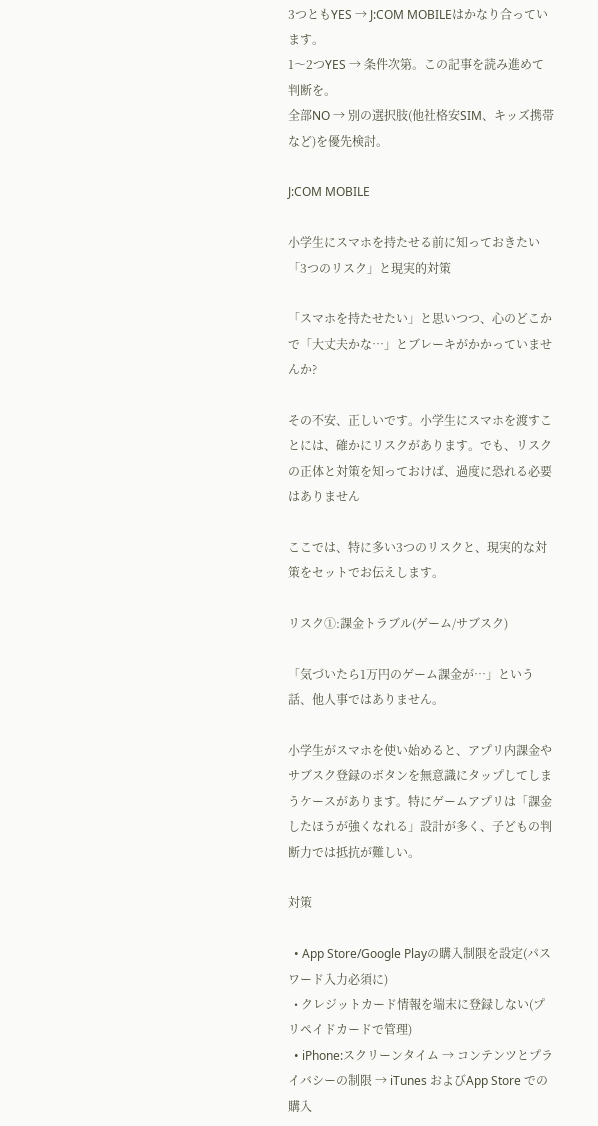3つともYES → J:COM MOBILEはかなり合っています。
1〜2つYES → 条件次第。この記事を読み進めて判断を。
全部NO → 別の選択肢(他社格安SIM、キッズ携帯など)を優先検討。

J:COM MOBILE

小学生にスマホを持たせる前に知っておきたい「3つのリスク」と現実的対策

「スマホを持たせたい」と思いつつ、心のどこかで「大丈夫かな…」とブレーキがかかっていませんか?

その不安、正しいです。小学生にスマホを渡すことには、確かにリスクがあります。でも、リスクの正体と対策を知っておけば、過度に恐れる必要はありません

ここでは、特に多い3つのリスクと、現実的な対策をセットでお伝えします。

リスク①:課金トラブル(ゲーム/サブスク)

「気づいたら1万円のゲーム課金が…」という話、他人事ではありません。

小学生がスマホを使い始めると、アプリ内課金やサブスク登録のボタンを無意識にタップしてしまうケースがあります。特にゲームアプリは「課金したほうが強くなれる」設計が多く、子どもの判断力では抵抗が難しい。

対策

  • App Store/Google Playの購入制限を設定(パスワード入力必須に)
  • クレジットカード情報を端末に登録しない(プリペイドカードで管理)
  • iPhone:スクリーンタイム → コンテンツとプライバシーの制限 → iTunes およびApp Store での購入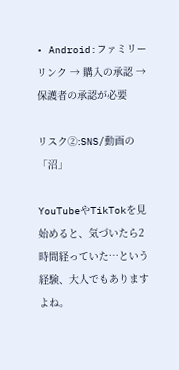• Android:ファミリーリンク → 購入の承認 → 保護者の承認が必要

リスク②:SNS/動画の「沼」

YouTubeやTikTokを見始めると、気づいたら2時間経っていた…という経験、大人でもありますよね。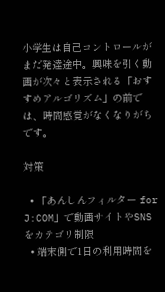小学生は自己コントロールがまだ発達途中。興味を引く動画が次々と表示される「おすすめアルゴリズム」の前では、時間感覚がなくなりがちです。

対策

  • 「あんしんフィルター for J:COM」で動画サイトやSNSをカテゴリ制限
  • 端末側で1日の利用時間を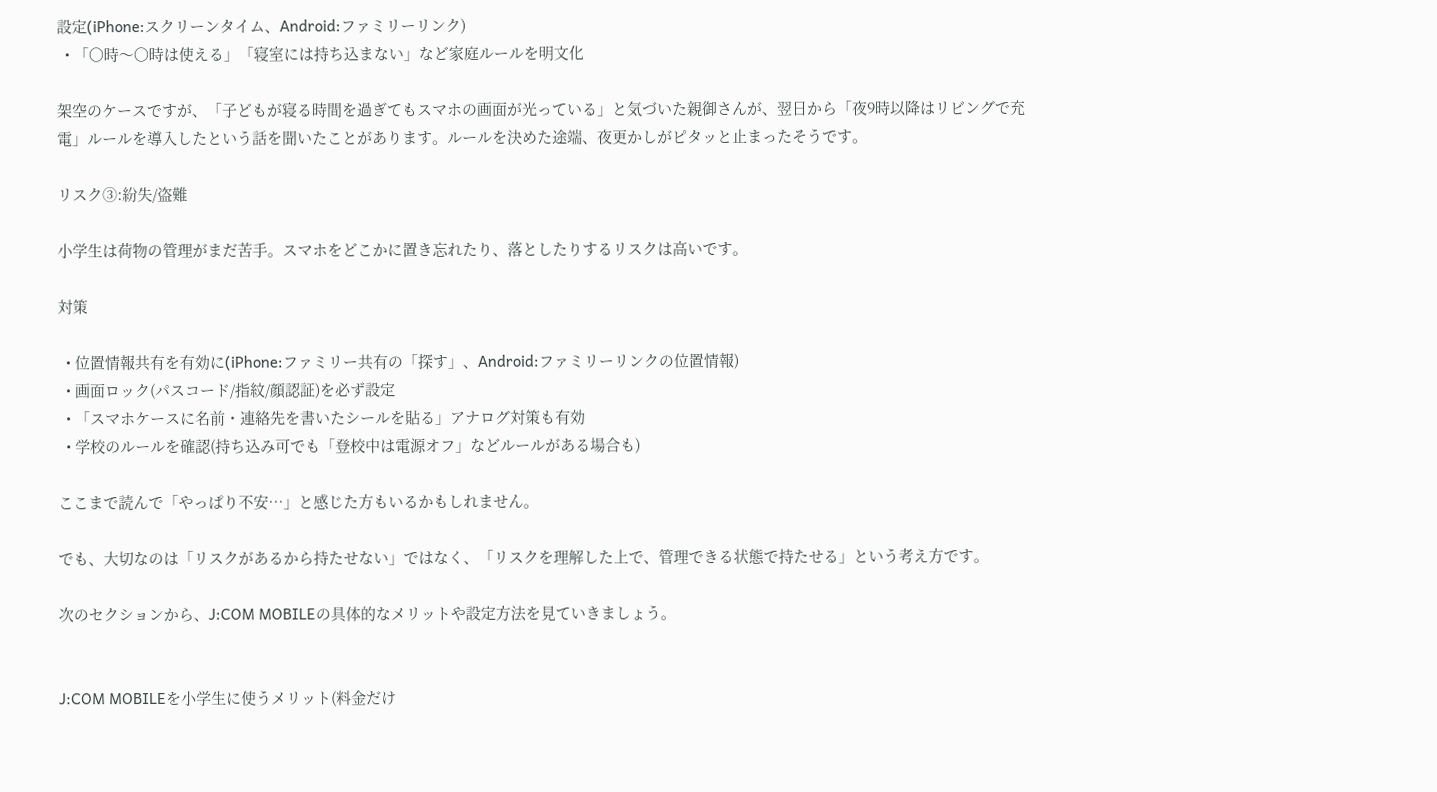設定(iPhone:スクリーンタイム、Android:ファミリーリンク)
  • 「〇時〜〇時は使える」「寝室には持ち込まない」など家庭ルールを明文化

架空のケースですが、「子どもが寝る時間を過ぎてもスマホの画面が光っている」と気づいた親御さんが、翌日から「夜9時以降はリビングで充電」ルールを導入したという話を聞いたことがあります。ルールを決めた途端、夜更かしがピタッと止まったそうです。

リスク③:紛失/盗難

小学生は荷物の管理がまだ苦手。スマホをどこかに置き忘れたり、落としたりするリスクは高いです。

対策

  • 位置情報共有を有効に(iPhone:ファミリー共有の「探す」、Android:ファミリーリンクの位置情報)
  • 画面ロック(パスコード/指紋/顔認証)を必ず設定
  • 「スマホケースに名前・連絡先を書いたシールを貼る」アナログ対策も有効
  • 学校のルールを確認(持ち込み可でも「登校中は電源オフ」などルールがある場合も)

ここまで読んで「やっぱり不安…」と感じた方もいるかもしれません。

でも、大切なのは「リスクがあるから持たせない」ではなく、「リスクを理解した上で、管理できる状態で持たせる」という考え方です。

次のセクションから、J:COM MOBILEの具体的なメリットや設定方法を見ていきましょう。


J:COM MOBILEを小学生に使うメリット(料金だけ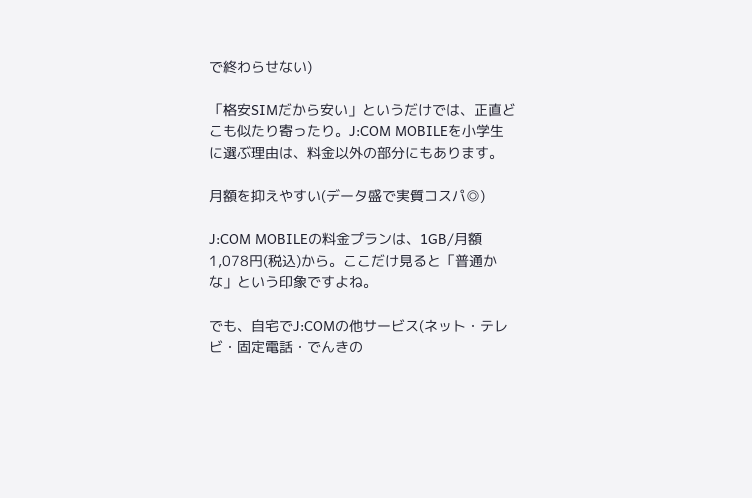で終わらせない)

「格安SIMだから安い」というだけでは、正直どこも似たり寄ったり。J:COM MOBILEを小学生に選ぶ理由は、料金以外の部分にもあります。

月額を抑えやすい(データ盛で実質コスパ◎)

J:COM MOBILEの料金プランは、1GB/月額1,078円(税込)から。ここだけ見ると「普通かな」という印象ですよね。

でも、自宅でJ:COMの他サービス(ネット・テレビ・固定電話・でんきの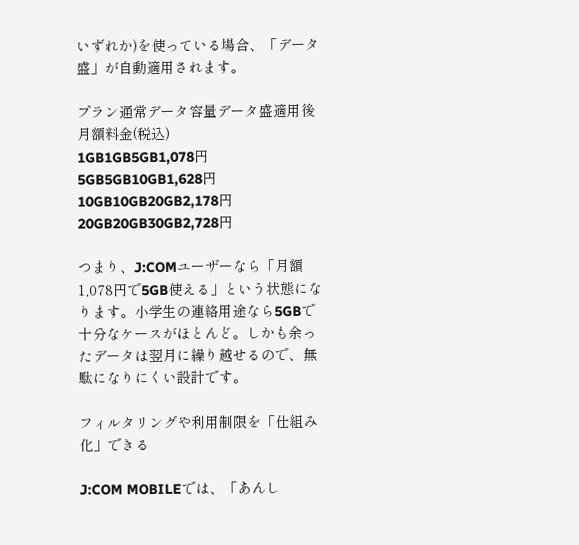いずれか)を使っている場合、「データ盛」が自動適用されます。

プラン通常データ容量データ盛適用後月額料金(税込)
1GB1GB5GB1,078円
5GB5GB10GB1,628円
10GB10GB20GB2,178円
20GB20GB30GB2,728円

つまり、J:COMユーザーなら「月額1,078円で5GB使える」という状態になります。小学生の連絡用途なら5GBで十分なケースがほとんど。しかも余ったデータは翌月に繰り越せるので、無駄になりにくい設計です。

フィルタリングや利用制限を「仕組み化」できる

J:COM MOBILEでは、「あんし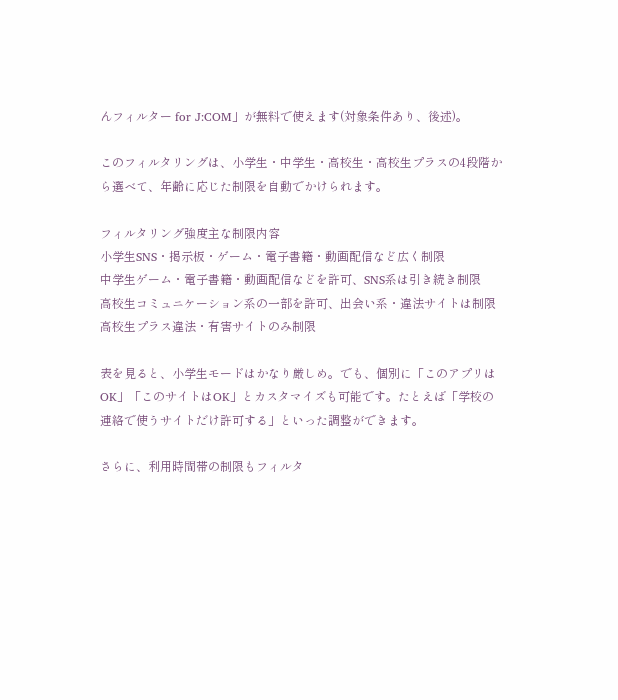んフィルター for J:COM」が無料で使えます(対象条件あり、後述)。

このフィルタリングは、小学生・中学生・高校生・高校生プラスの4段階から選べて、年齢に応じた制限を自動でかけられます。

フィルタリング強度主な制限内容
小学生SNS・掲示板・ゲーム・電子書籍・動画配信など広く制限
中学生ゲーム・電子書籍・動画配信などを許可、SNS系は引き続き制限
高校生コミュニケーション系の一部を許可、出会い系・違法サイトは制限
高校生プラス違法・有害サイトのみ制限

表を見ると、小学生モードはかなり厳しめ。でも、個別に「このアプリはOK」「このサイトはOK」とカスタマイズも可能です。たとえば「学校の連絡で使うサイトだけ許可する」といった調整ができます。

さらに、利用時間帯の制限もフィルタ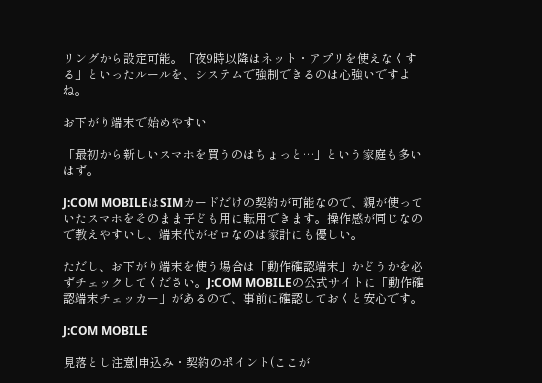リングから設定可能。「夜9時以降はネット・アプリを使えなくする」といったルールを、システムで強制できるのは心強いですよね。

お下がり端末で始めやすい

「最初から新しいスマホを買うのはちょっと…」という家庭も多いはず。

J:COM MOBILEはSIMカードだけの契約が可能なので、親が使っていたスマホをそのまま子ども用に転用できます。操作感が同じなので教えやすいし、端末代がゼロなのは家計にも優しい。

ただし、お下がり端末を使う場合は「動作確認端末」かどうかを必ずチェックしてください。J:COM MOBILEの公式サイトに「動作確認端末チェッカー」があるので、事前に確認しておくと安心です。

J:COM MOBILE

見落とし注意|申込み・契約のポイント(ここが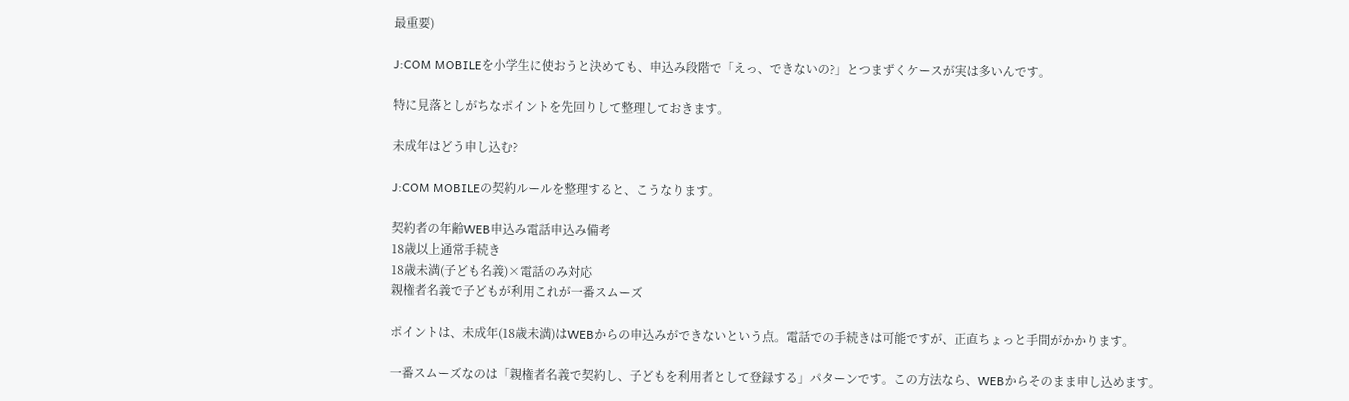最重要)

J:COM MOBILEを小学生に使おうと決めても、申込み段階で「えっ、できないの?」とつまずくケースが実は多いんです。

特に見落としがちなポイントを先回りして整理しておきます。

未成年はどう申し込む?

J:COM MOBILEの契約ルールを整理すると、こうなります。

契約者の年齢WEB申込み電話申込み備考
18歳以上通常手続き
18歳未満(子ども名義)×電話のみ対応
親権者名義で子どもが利用これが一番スムーズ

ポイントは、未成年(18歳未満)はWEBからの申込みができないという点。電話での手続きは可能ですが、正直ちょっと手間がかかります。

一番スムーズなのは「親権者名義で契約し、子どもを利用者として登録する」パターンです。この方法なら、WEBからそのまま申し込めます。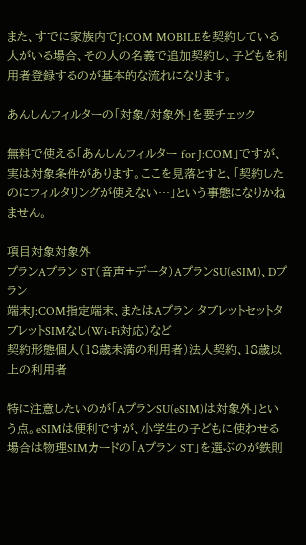また、すでに家族内でJ:COM MOBILEを契約している人がいる場合、その人の名義で追加契約し、子どもを利用者登録するのが基本的な流れになります。

あんしんフィルターの「対象/対象外」を要チェック

無料で使える「あんしんフィルター for J:COM」ですが、実は対象条件があります。ここを見落とすと、「契約したのにフィルタリングが使えない…」という事態になりかねません。

項目対象対象外
プランAプラン ST(音声+データ)AプランSU(eSIM)、Dプラン
端末J:COM指定端末、またはAプラン タブレットセットタブレットSIMなし(Wi-Fi対応)など
契約形態個人(18歳未満の利用者)法人契約、18歳以上の利用者

特に注意したいのが「AプランSU(eSIM)は対象外」という点。eSIMは便利ですが、小学生の子どもに使わせる場合は物理SIMカードの「Aプラン ST」を選ぶのが鉄則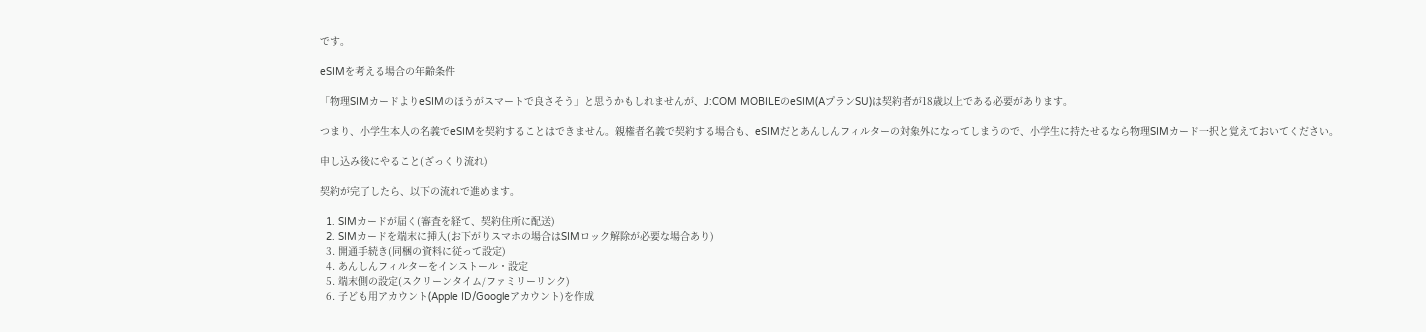です。

eSIMを考える場合の年齢条件

「物理SIMカードよりeSIMのほうがスマートで良さそう」と思うかもしれませんが、J:COM MOBILEのeSIM(AプランSU)は契約者が18歳以上である必要があります。

つまり、小学生本人の名義でeSIMを契約することはできません。親権者名義で契約する場合も、eSIMだとあんしんフィルターの対象外になってしまうので、小学生に持たせるなら物理SIMカード一択と覚えておいてください。

申し込み後にやること(ざっくり流れ)

契約が完了したら、以下の流れで進めます。

  1. SIMカードが届く(審査を経て、契約住所に配送)
  2. SIMカードを端末に挿入(お下がりスマホの場合はSIMロック解除が必要な場合あり)
  3. 開通手続き(同梱の資料に従って設定)
  4. あんしんフィルターをインストール・設定
  5. 端末側の設定(スクリーンタイム/ファミリーリンク)
  6. 子ども用アカウント(Apple ID/Googleアカウント)を作成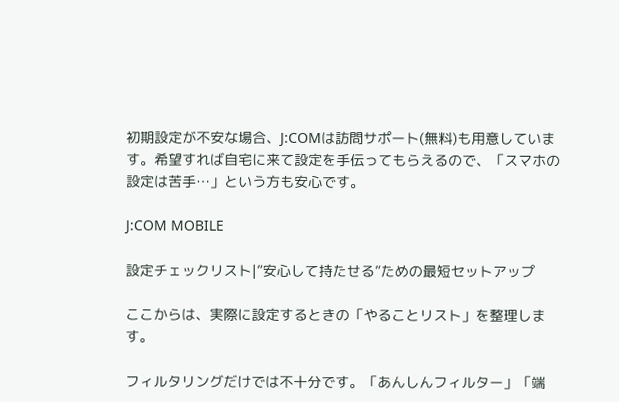初期設定が不安な場合、J:COMは訪問サポート(無料)も用意しています。希望すれば自宅に来て設定を手伝ってもらえるので、「スマホの設定は苦手…」という方も安心です。

J:COM MOBILE

設定チェックリスト|”安心して持たせる”ための最短セットアップ

ここからは、実際に設定するときの「やることリスト」を整理します。

フィルタリングだけでは不十分です。「あんしんフィルター」「端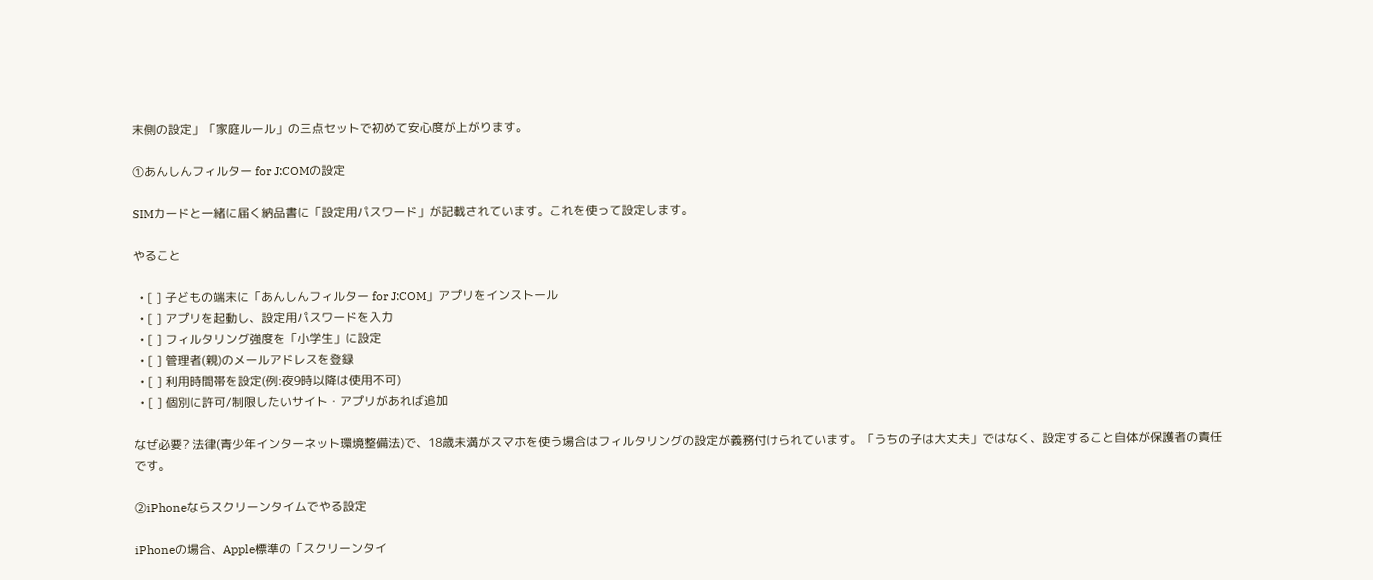末側の設定」「家庭ルール」の三点セットで初めて安心度が上がります。

①あんしんフィルター for J:COMの設定

SIMカードと一緒に届く納品書に「設定用パスワード」が記載されています。これを使って設定します。

やること

  • [ ] 子どもの端末に「あんしんフィルター for J:COM」アプリをインストール
  • [ ] アプリを起動し、設定用パスワードを入力
  • [ ] フィルタリング強度を「小学生」に設定
  • [ ] 管理者(親)のメールアドレスを登録
  • [ ] 利用時間帯を設定(例:夜9時以降は使用不可)
  • [ ] 個別に許可/制限したいサイト・アプリがあれば追加

なぜ必要? 法律(青少年インターネット環境整備法)で、18歳未満がスマホを使う場合はフィルタリングの設定が義務付けられています。「うちの子は大丈夫」ではなく、設定すること自体が保護者の責任です。

②iPhoneならスクリーンタイムでやる設定

iPhoneの場合、Apple標準の「スクリーンタイ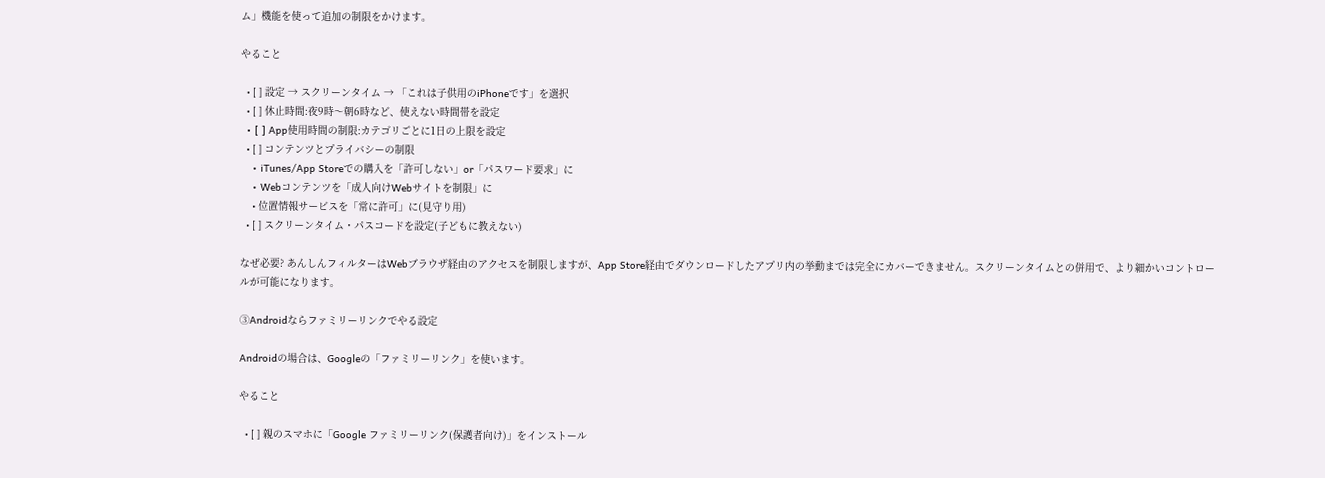ム」機能を使って追加の制限をかけます。

やること

  • [ ] 設定 → スクリーンタイム → 「これは子供用のiPhoneです」を選択
  • [ ] 休止時間:夜9時〜朝6時など、使えない時間帯を設定
  • [ ] App使用時間の制限:カテゴリごとに1日の上限を設定
  • [ ] コンテンツとプライバシーの制限
    • iTunes/App Storeでの購入を「許可しない」or「パスワード要求」に
    • Webコンテンツを「成人向けWebサイトを制限」に
    • 位置情報サービスを「常に許可」に(見守り用)
  • [ ] スクリーンタイム・パスコードを設定(子どもに教えない)

なぜ必要? あんしんフィルターはWebブラウザ経由のアクセスを制限しますが、App Store経由でダウンロードしたアプリ内の挙動までは完全にカバーできません。スクリーンタイムとの併用で、より細かいコントロールが可能になります。

③Androidならファミリーリンクでやる設定

Androidの場合は、Googleの「ファミリーリンク」を使います。

やること

  • [ ] 親のスマホに「Google ファミリーリンク(保護者向け)」をインストール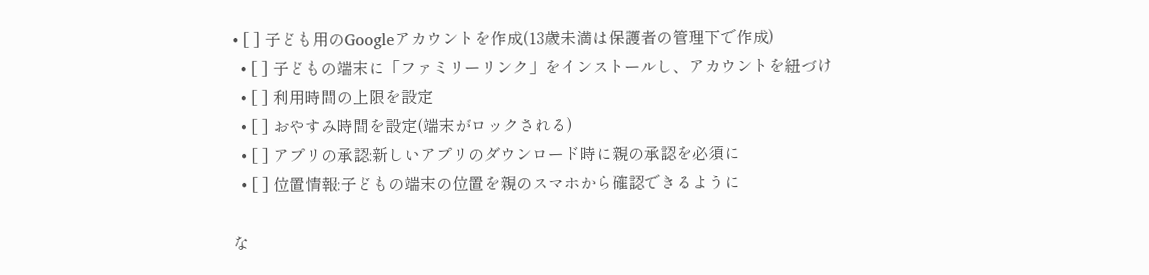• [ ] 子ども用のGoogleアカウントを作成(13歳未満は保護者の管理下で作成)
  • [ ] 子どもの端末に「ファミリーリンク」をインストールし、アカウントを紐づけ
  • [ ] 利用時間の上限を設定
  • [ ] おやすみ時間を設定(端末がロックされる)
  • [ ] アプリの承認:新しいアプリのダウンロード時に親の承認を必須に
  • [ ] 位置情報:子どもの端末の位置を親のスマホから確認できるように

な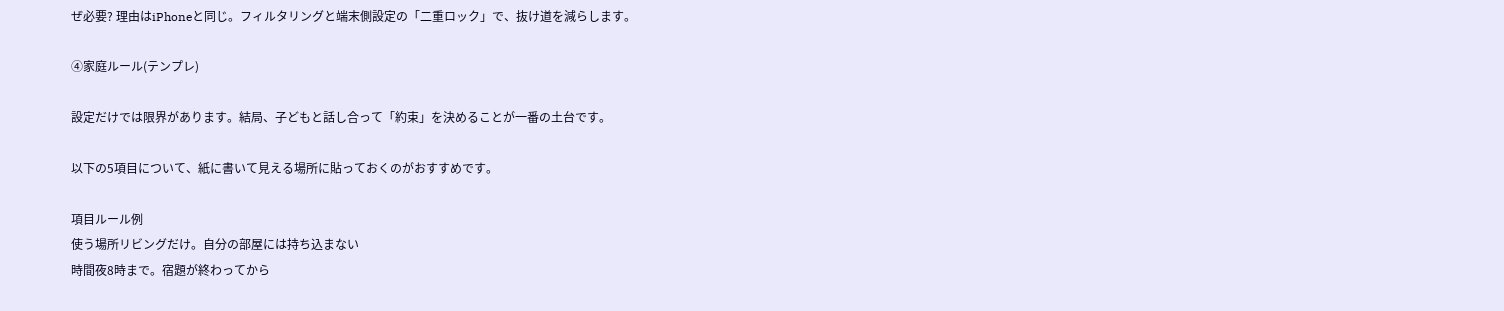ぜ必要? 理由はiPhoneと同じ。フィルタリングと端末側設定の「二重ロック」で、抜け道を減らします。

④家庭ルール(テンプレ)

設定だけでは限界があります。結局、子どもと話し合って「約束」を決めることが一番の土台です。

以下の5項目について、紙に書いて見える場所に貼っておくのがおすすめです。

項目ルール例
使う場所リビングだけ。自分の部屋には持ち込まない
時間夜8時まで。宿題が終わってから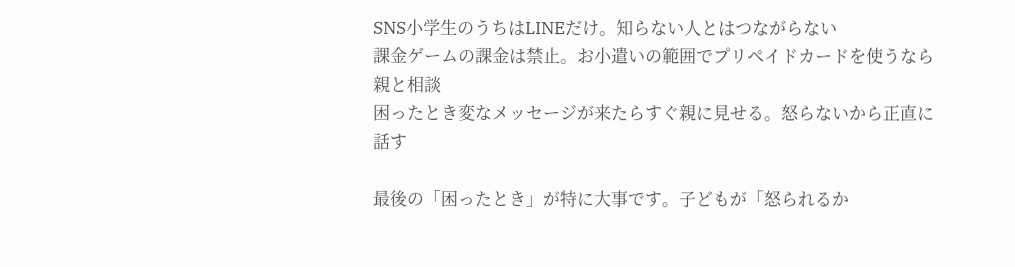SNS小学生のうちはLINEだけ。知らない人とはつながらない
課金ゲームの課金は禁止。お小遣いの範囲でプリペイドカードを使うなら親と相談
困ったとき変なメッセージが来たらすぐ親に見せる。怒らないから正直に話す

最後の「困ったとき」が特に大事です。子どもが「怒られるか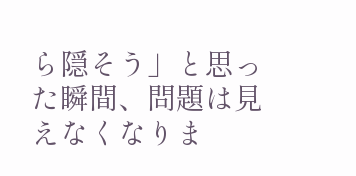ら隠そう」と思った瞬間、問題は見えなくなりま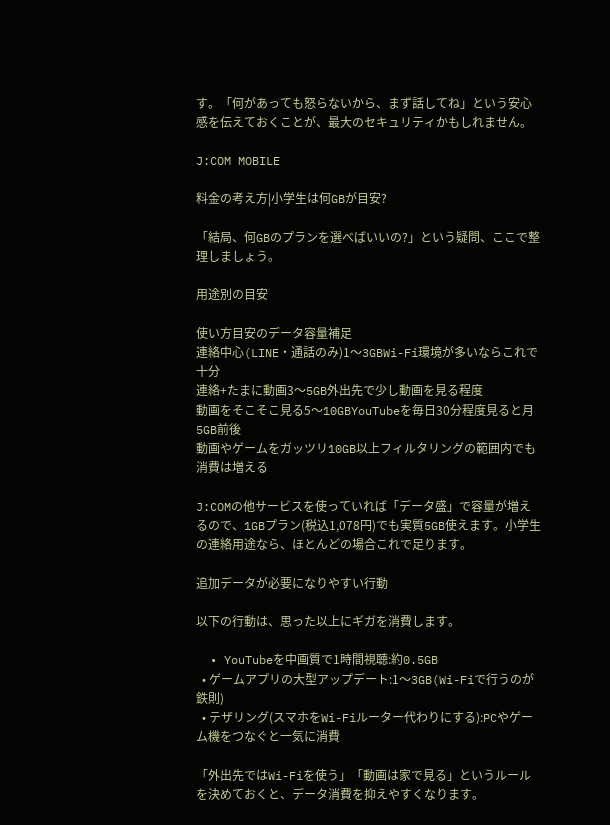す。「何があっても怒らないから、まず話してね」という安心感を伝えておくことが、最大のセキュリティかもしれません。

J:COM MOBILE

料金の考え方|小学生は何GBが目安?

「結局、何GBのプランを選べばいいの?」という疑問、ここで整理しましょう。

用途別の目安

使い方目安のデータ容量補足
連絡中心(LINE・通話のみ)1〜3GBWi-Fi環境が多いならこれで十分
連絡+たまに動画3〜5GB外出先で少し動画を見る程度
動画をそこそこ見る5〜10GBYouTubeを毎日30分程度見ると月5GB前後
動画やゲームをガッツリ10GB以上フィルタリングの範囲内でも消費は増える

J:COMの他サービスを使っていれば「データ盛」で容量が増えるので、1GBプラン(税込1,078円)でも実質5GB使えます。小学生の連絡用途なら、ほとんどの場合これで足ります。

追加データが必要になりやすい行動

以下の行動は、思った以上にギガを消費します。

  • YouTubeを中画質で1時間視聴:約0.5GB
  • ゲームアプリの大型アップデート:1〜3GB(Wi-Fiで行うのが鉄則)
  • テザリング(スマホをWi-Fiルーター代わりにする):PCやゲーム機をつなぐと一気に消費

「外出先ではWi-Fiを使う」「動画は家で見る」というルールを決めておくと、データ消費を抑えやすくなります。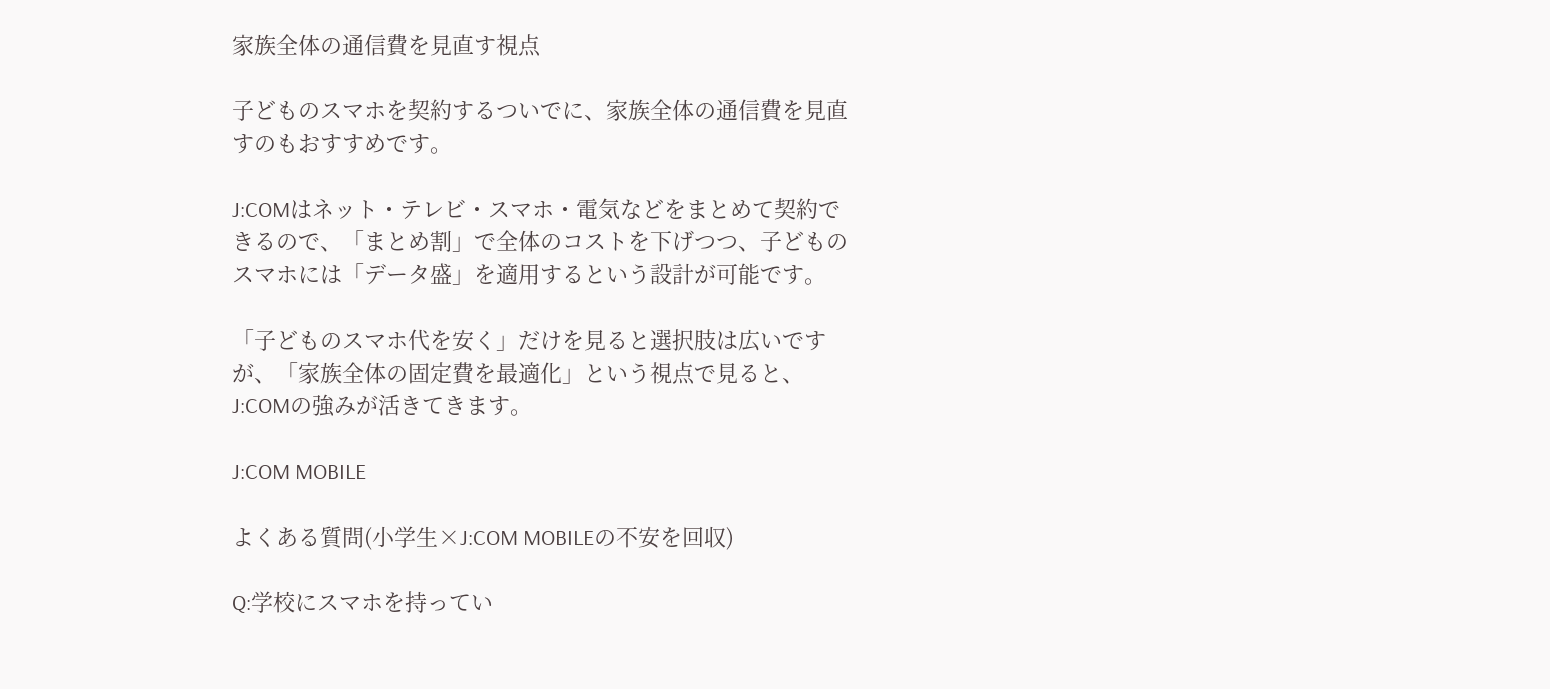家族全体の通信費を見直す視点

子どものスマホを契約するついでに、家族全体の通信費を見直すのもおすすめです。

J:COMはネット・テレビ・スマホ・電気などをまとめて契約できるので、「まとめ割」で全体のコストを下げつつ、子どものスマホには「データ盛」を適用するという設計が可能です。

「子どものスマホ代を安く」だけを見ると選択肢は広いですが、「家族全体の固定費を最適化」という視点で見ると、J:COMの強みが活きてきます。

J:COM MOBILE

よくある質問(小学生×J:COM MOBILEの不安を回収)

Q:学校にスマホを持ってい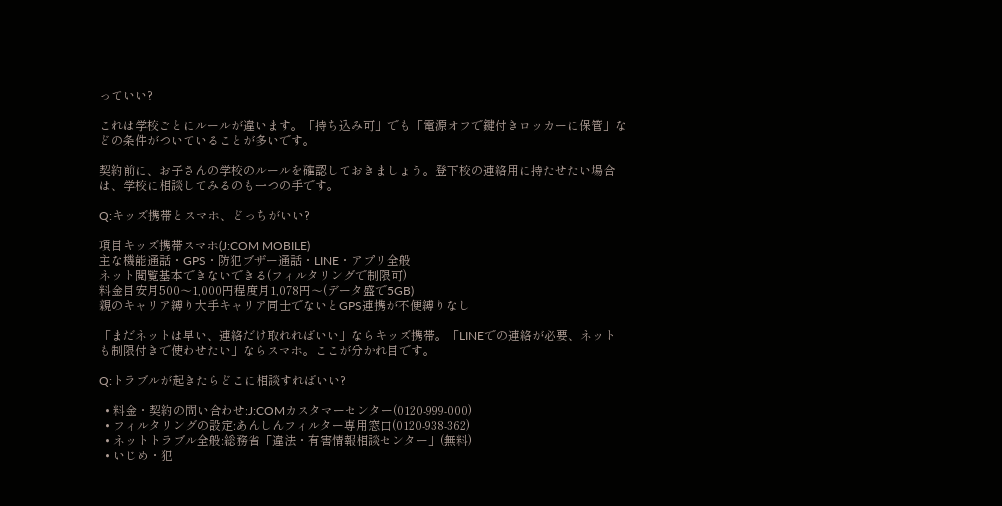っていい?

これは学校ごとにルールが違います。「持ち込み可」でも「電源オフで鍵付きロッカーに保管」などの条件がついていることが多いです。

契約前に、お子さんの学校のルールを確認しておきましょう。登下校の連絡用に持たせたい場合は、学校に相談してみるのも一つの手です。

Q:キッズ携帯とスマホ、どっちがいい?

項目キッズ携帯スマホ(J:COM MOBILE)
主な機能通話・GPS・防犯ブザー通話・LINE・アプリ全般
ネット閲覧基本できないできる(フィルタリングで制限可)
料金目安月500〜1,000円程度月1,078円〜(データ盛で5GB)
親のキャリア縛り大手キャリア同士でないとGPS連携が不便縛りなし

「まだネットは早い、連絡だけ取れればいい」ならキッズ携帯。「LINEでの連絡が必要、ネットも制限付きで使わせたい」ならスマホ。ここが分かれ目です。

Q:トラブルが起きたらどこに相談すればいい?

  • 料金・契約の問い合わせ:J:COMカスタマーセンター(0120-999-000)
  • フィルタリングの設定:あんしんフィルター専用窓口(0120-938-362)
  • ネットトラブル全般:総務省「違法・有害情報相談センター」(無料)
  • いじめ・犯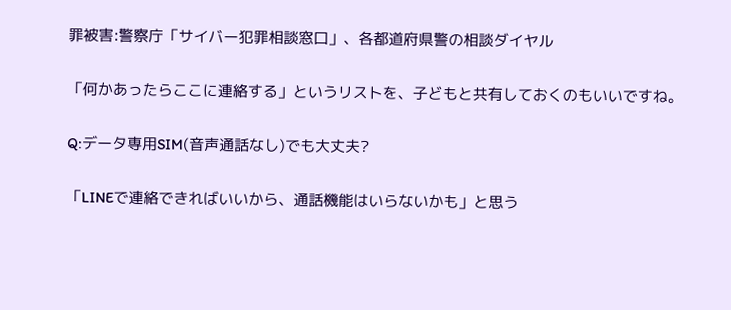罪被害:警察庁「サイバー犯罪相談窓口」、各都道府県警の相談ダイヤル

「何かあったらここに連絡する」というリストを、子どもと共有しておくのもいいですね。

Q:データ専用SIM(音声通話なし)でも大丈夫?

「LINEで連絡できればいいから、通話機能はいらないかも」と思う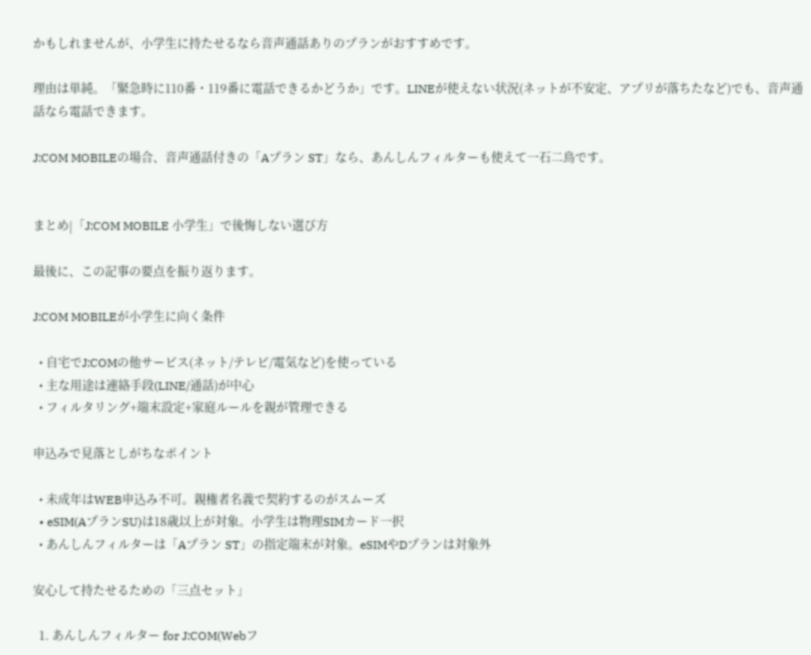かもしれませんが、小学生に持たせるなら音声通話ありのプランがおすすめです。

理由は単純。「緊急時に110番・119番に電話できるかどうか」です。LINEが使えない状況(ネットが不安定、アプリが落ちたなど)でも、音声通話なら電話できます。

J:COM MOBILEの場合、音声通話付きの「Aプラン ST」なら、あんしんフィルターも使えて一石二鳥です。


まとめ|「J:COM MOBILE 小学生」で後悔しない選び方

最後に、この記事の要点を振り返ります。

J:COM MOBILEが小学生に向く条件

  • 自宅でJ:COMの他サービス(ネット/テレビ/電気など)を使っている
  • 主な用途は連絡手段(LINE/通話)が中心
  • フィルタリング+端末設定+家庭ルールを親が管理できる

申込みで見落としがちなポイント

  • 未成年はWEB申込み不可。親権者名義で契約するのがスムーズ
  • eSIM(AプランSU)は18歳以上が対象。小学生は物理SIMカード一択
  • あんしんフィルターは「Aプラン ST」の指定端末が対象。eSIMやDプランは対象外

安心して持たせるための「三点セット」

  1. あんしんフィルター for J:COM(Webフ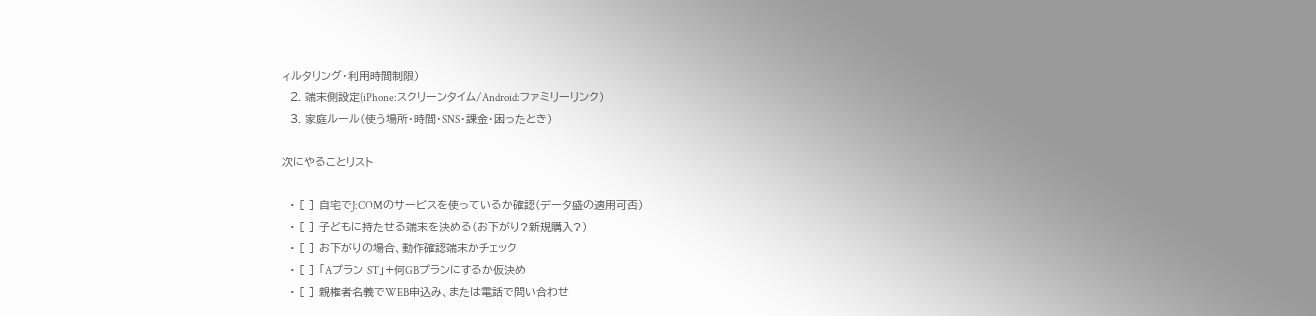ィルタリング・利用時間制限)
  2. 端末側設定(iPhone:スクリーンタイム/Android:ファミリーリンク)
  3. 家庭ルール(使う場所・時間・SNS・課金・困ったとき)

次にやることリスト

  • [ ] 自宅でJ:COMのサービスを使っているか確認(データ盛の適用可否)
  • [ ] 子どもに持たせる端末を決める(お下がり?新規購入?)
  • [ ] お下がりの場合、動作確認端末かチェック
  • [ ] 「Aプラン ST」+何GBプランにするか仮決め
  • [ ] 親権者名義でWEB申込み、または電話で問い合わせ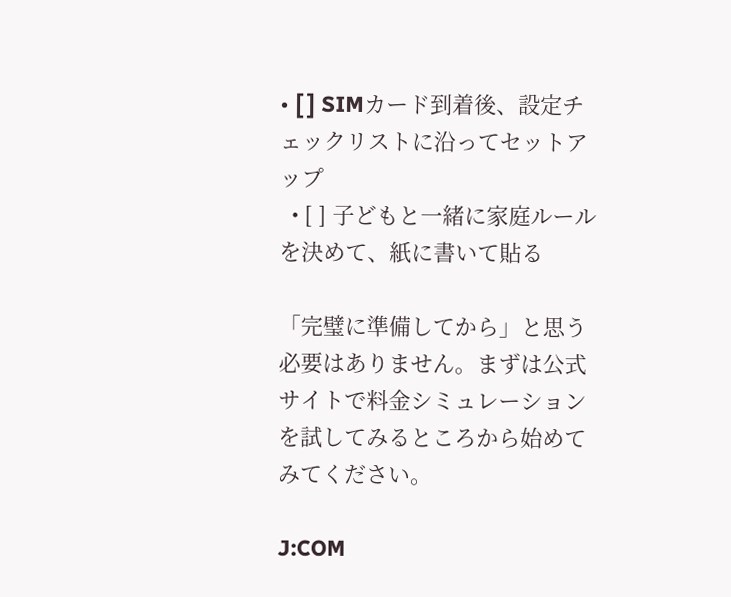• [ ] SIMカード到着後、設定チェックリストに沿ってセットアップ
  • [ ] 子どもと一緒に家庭ルールを決めて、紙に書いて貼る

「完璧に準備してから」と思う必要はありません。まずは公式サイトで料金シミュレーションを試してみるところから始めてみてください。

J:COM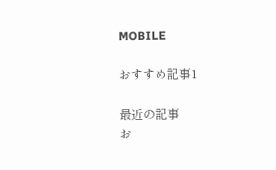MOBILE

おすすめ記事1

最近の記事
お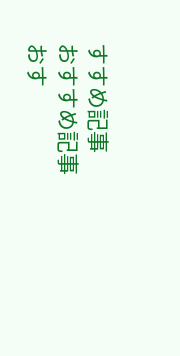すすめ記事
おすすめ記事
おす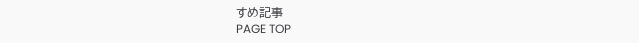すめ記事
PAGE TOP